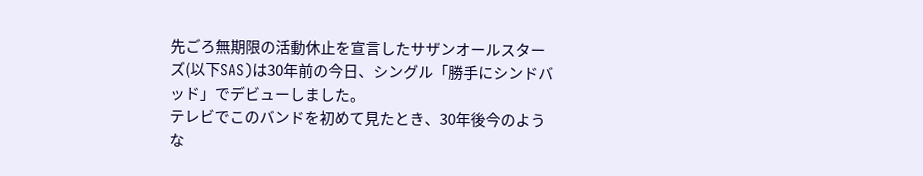先ごろ無期限の活動休止を宣言したサザンオールスターズ(以下SAS)は30年前の今日、シングル「勝手にシンドバッド」でデビューしました。
テレビでこのバンドを初めて見たとき、30年後今のような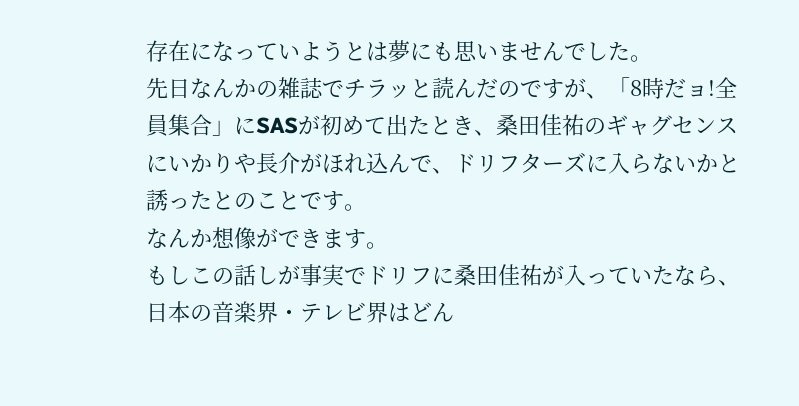存在になっていようとは夢にも思いませんでした。
先日なんかの雑誌でチラッと読んだのですが、「8時だョ!全員集合」にSASが初めて出たとき、桑田佳祐のギャグセンスにいかりや長介がほれ込んで、ドリフターズに入らないかと誘ったとのことです。
なんか想像ができます。
もしこの話しが事実でドリフに桑田佳祐が入っていたなら、日本の音楽界・テレビ界はどん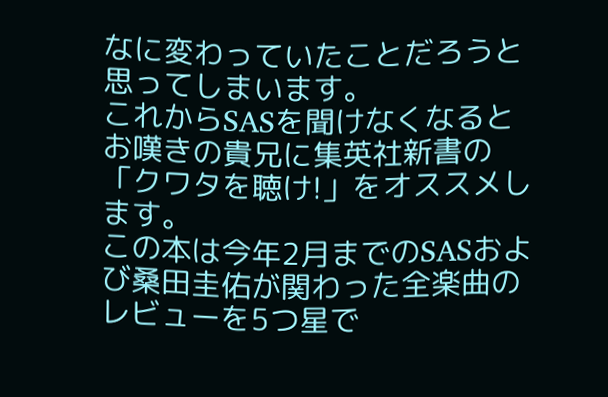なに変わっていたことだろうと思ってしまいます。
これからSASを聞けなくなるとお嘆きの貴兄に集英社新書の「クワタを聴け!」をオススメします。
この本は今年2月までのSASおよび桑田圭佑が関わった全楽曲のレビューを5つ星で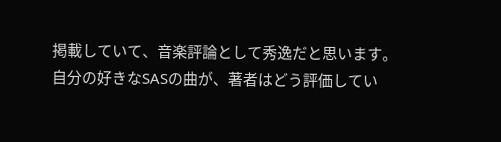掲載していて、音楽評論として秀逸だと思います。
自分の好きなSASの曲が、著者はどう評価してい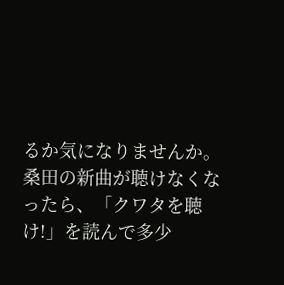るか気になりませんか。
桑田の新曲が聴けなくなったら、「クワタを聴け!」を読んで多少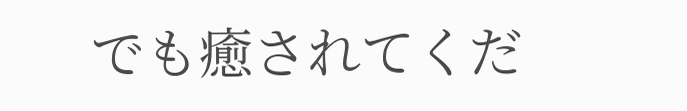でも癒されてくだ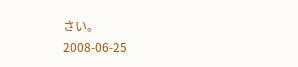さい。
2008-06-25